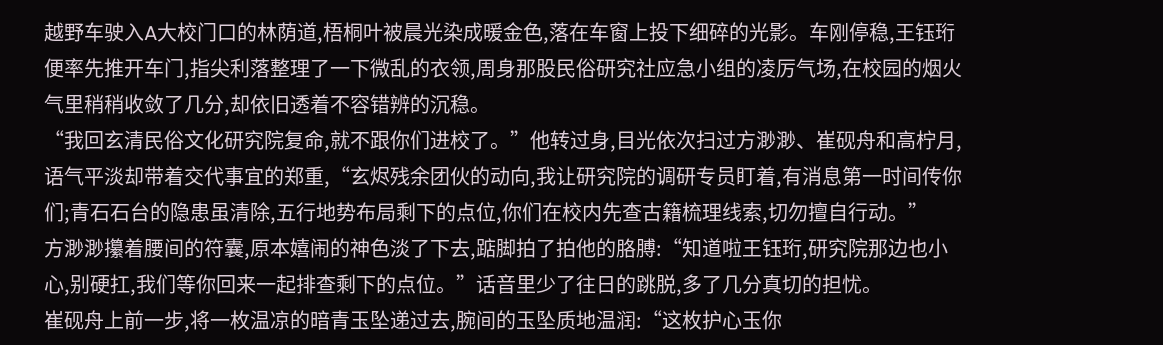越野车驶入A大校门口的林荫道,梧桐叶被晨光染成暖金色,落在车窗上投下细碎的光影。车刚停稳,王钰珩便率先推开车门,指尖利落整理了一下微乱的衣领,周身那股民俗研究社应急小组的凌厉气场,在校园的烟火气里稍稍收敛了几分,却依旧透着不容错辨的沉稳。
“我回玄清民俗文化研究院复命,就不跟你们进校了。”他转过身,目光依次扫过方渺渺、崔砚舟和高柠月,语气平淡却带着交代事宜的郑重,“玄烬残余团伙的动向,我让研究院的调研专员盯着,有消息第一时间传你们;青石石台的隐患虽清除,五行地势布局剩下的点位,你们在校内先查古籍梳理线索,切勿擅自行动。”
方渺渺攥着腰间的符囊,原本嬉闹的神色淡了下去,踮脚拍了拍他的胳膊:“知道啦王钰珩,研究院那边也小心,别硬扛,我们等你回来一起排查剩下的点位。”话音里少了往日的跳脱,多了几分真切的担忧。
崔砚舟上前一步,将一枚温凉的暗青玉坠递过去,腕间的玉坠质地温润:“这枚护心玉你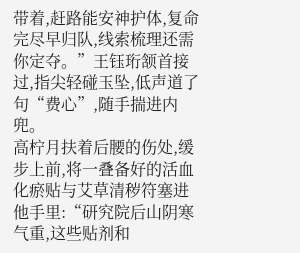带着,赶路能安神护体,复命完尽早归队,线索梳理还需你定夺。”王钰珩颔首接过,指尖轻碰玉坠,低声道了句“费心”,随手揣进内兜。
高柠月扶着后腰的伤处,缓步上前,将一叠备好的活血化瘀贴与艾草清秽符塞进他手里:“研究院后山阴寒气重,这些贴剂和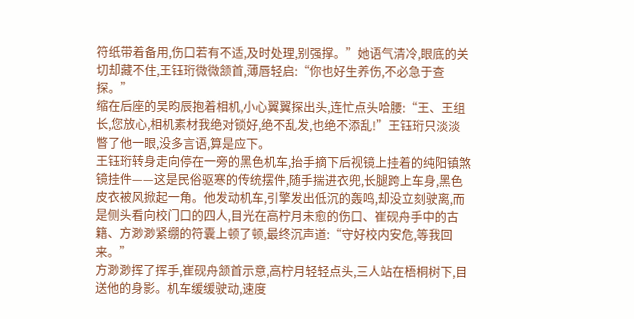符纸带着备用,伤口若有不适,及时处理,别强撑。”她语气清冷,眼底的关切却藏不住,王钰珩微微颔首,薄唇轻启:“你也好生养伤,不必急于查探。”
缩在后座的吴昀辰抱着相机,小心翼翼探出头,连忙点头哈腰:“王、王组长,您放心,相机素材我绝对锁好,绝不乱发,也绝不添乱!”王钰珩只淡淡瞥了他一眼,没多言语,算是应下。
王钰珩转身走向停在一旁的黑色机车,抬手摘下后视镜上挂着的纯阳镇煞镜挂件——这是民俗驱寒的传统摆件,随手揣进衣兜,长腿跨上车身,黑色皮衣被风掀起一角。他发动机车,引擎发出低沉的轰鸣,却没立刻驶离,而是侧头看向校门口的四人,目光在高柠月未愈的伤口、崔砚舟手中的古籍、方渺渺紧绷的符囊上顿了顿,最终沉声道:“守好校内安危,等我回来。”
方渺渺挥了挥手,崔砚舟颔首示意,高柠月轻轻点头,三人站在梧桐树下,目送他的身影。机车缓缓驶动,速度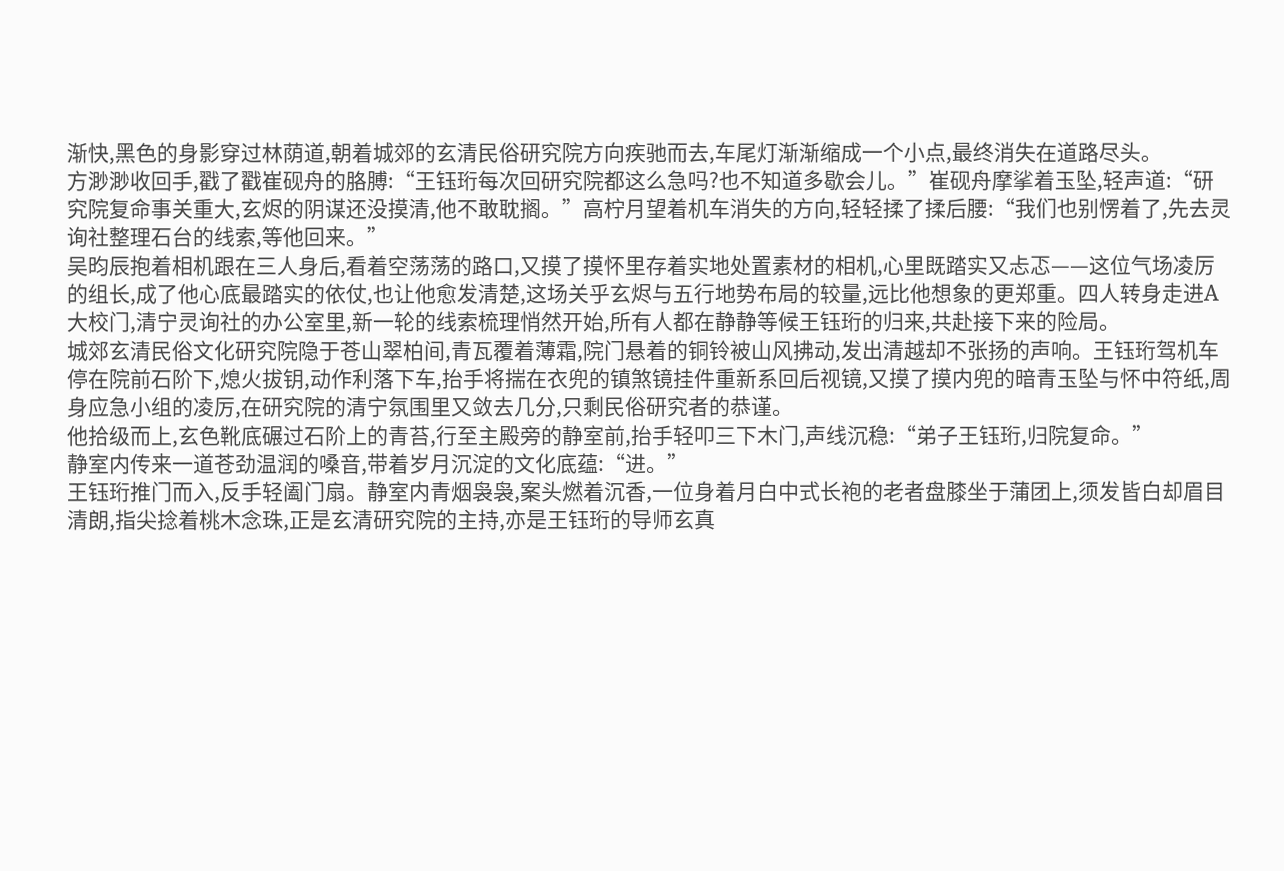渐快,黑色的身影穿过林荫道,朝着城郊的玄清民俗研究院方向疾驰而去,车尾灯渐渐缩成一个小点,最终消失在道路尽头。
方渺渺收回手,戳了戳崔砚舟的胳膊:“王钰珩每次回研究院都这么急吗?也不知道多歇会儿。”崔砚舟摩挲着玉坠,轻声道:“研究院复命事关重大,玄烬的阴谋还没摸清,他不敢耽搁。”高柠月望着机车消失的方向,轻轻揉了揉后腰:“我们也别愣着了,先去灵询社整理石台的线索,等他回来。”
吴昀辰抱着相机跟在三人身后,看着空荡荡的路口,又摸了摸怀里存着实地处置素材的相机,心里既踏实又忐忑——这位气场凌厉的组长,成了他心底最踏实的依仗,也让他愈发清楚,这场关乎玄烬与五行地势布局的较量,远比他想象的更郑重。四人转身走进A大校门,清宁灵询社的办公室里,新一轮的线索梳理悄然开始,所有人都在静静等候王钰珩的归来,共赴接下来的险局。
城郊玄清民俗文化研究院隐于苍山翠柏间,青瓦覆着薄霜,院门悬着的铜铃被山风拂动,发出清越却不张扬的声响。王钰珩驾机车停在院前石阶下,熄火拔钥,动作利落下车,抬手将揣在衣兜的镇煞镜挂件重新系回后视镜,又摸了摸内兜的暗青玉坠与怀中符纸,周身应急小组的凌厉,在研究院的清宁氛围里又敛去几分,只剩民俗研究者的恭谨。
他拾级而上,玄色靴底碾过石阶上的青苔,行至主殿旁的静室前,抬手轻叩三下木门,声线沉稳:“弟子王钰珩,归院复命。”
静室内传来一道苍劲温润的嗓音,带着岁月沉淀的文化底蕴:“进。”
王钰珩推门而入,反手轻阖门扇。静室内青烟袅袅,案头燃着沉香,一位身着月白中式长袍的老者盘膝坐于蒲团上,须发皆白却眉目清朗,指尖捻着桃木念珠,正是玄清研究院的主持,亦是王钰珩的导师玄真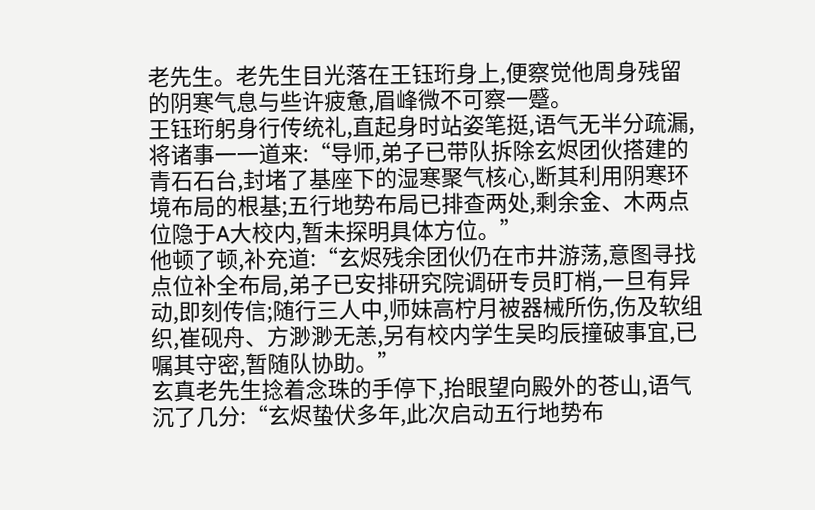老先生。老先生目光落在王钰珩身上,便察觉他周身残留的阴寒气息与些许疲惫,眉峰微不可察一蹙。
王钰珩躬身行传统礼,直起身时站姿笔挺,语气无半分疏漏,将诸事一一道来:“导师,弟子已带队拆除玄烬团伙搭建的青石石台,封堵了基座下的湿寒聚气核心,断其利用阴寒环境布局的根基;五行地势布局已排查两处,剩余金、木两点位隐于A大校内,暂未探明具体方位。”
他顿了顿,补充道:“玄烬残余团伙仍在市井游荡,意图寻找点位补全布局,弟子已安排研究院调研专员盯梢,一旦有异动,即刻传信;随行三人中,师妹高柠月被器械所伤,伤及软组织,崔砚舟、方渺渺无恙,另有校内学生吴昀辰撞破事宜,已嘱其守密,暂随队协助。”
玄真老先生捻着念珠的手停下,抬眼望向殿外的苍山,语气沉了几分:“玄烬蛰伏多年,此次启动五行地势布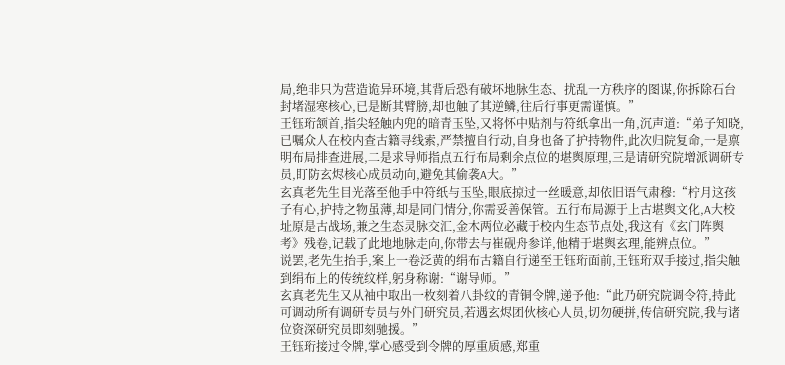局,绝非只为营造诡异环境,其背后恐有破坏地脉生态、扰乱一方秩序的图谋,你拆除石台封堵湿寒核心,已是断其臂膀,却也触了其逆鳞,往后行事更需谨慎。”
王钰珩颔首,指尖轻触内兜的暗青玉坠,又将怀中贴剂与符纸拿出一角,沉声道:“弟子知晓,已嘱众人在校内查古籍寻线索,严禁擅自行动,自身也备了护持物件,此次归院复命,一是禀明布局排查进展,二是求导师指点五行布局剩余点位的堪舆原理,三是请研究院增派调研专员,盯防玄烬核心成员动向,避免其偷袭A大。”
玄真老先生目光落至他手中符纸与玉坠,眼底掠过一丝暖意,却依旧语气肃穆:“柠月这孩子有心,护持之物虽薄,却是同门情分,你需妥善保管。五行布局源于上古堪舆文化,A大校址原是古战场,兼之生态灵脉交汇,金木两位必藏于校内生态节点处,我这有《玄门阵舆考》残卷,记载了此地地脉走向,你带去与崔砚舟参详,他精于堪舆玄理,能辨点位。”
说罢,老先生抬手,案上一卷泛黄的绢布古籍自行递至王钰珩面前,王钰珩双手接过,指尖触到绢布上的传统纹样,躬身称谢:“谢导师。”
玄真老先生又从袖中取出一枚刻着八卦纹的青铜令牌,递予他:“此乃研究院调令符,持此可调动所有调研专员与外门研究员,若遇玄烬团伙核心人员,切勿硬拼,传信研究院,我与诸位资深研究员即刻驰援。”
王钰珩接过令牌,掌心感受到令牌的厚重质感,郑重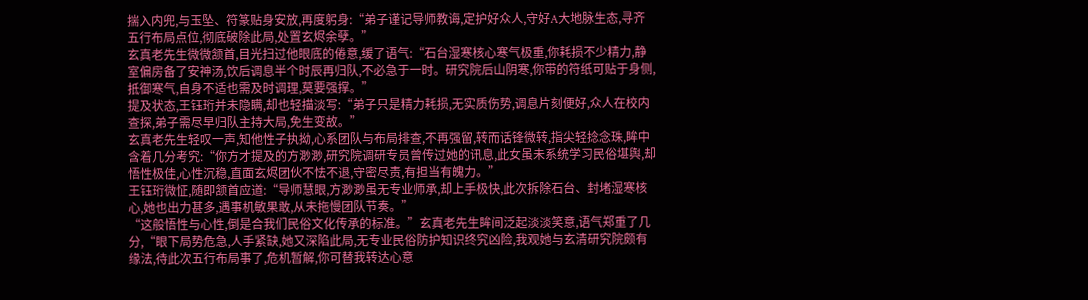揣入内兜,与玉坠、符篆贴身安放,再度躬身:“弟子谨记导师教诲,定护好众人,守好A大地脉生态,寻齐五行布局点位,彻底破除此局,处置玄烬余孽。”
玄真老先生微微颔首,目光扫过他眼底的倦意,缓了语气:“石台湿寒核心寒气极重,你耗损不少精力,静室偏房备了安神汤,饮后调息半个时辰再归队,不必急于一时。研究院后山阴寒,你带的符纸可贴于身侧,抵御寒气,自身不适也需及时调理,莫要强撑。”
提及状态,王钰珩并未隐瞒,却也轻描淡写:“弟子只是精力耗损,无实质伤势,调息片刻便好,众人在校内查探,弟子需尽早归队主持大局,免生变故。”
玄真老先生轻叹一声,知他性子执拗,心系团队与布局排查,不再强留,转而话锋微转,指尖轻捻念珠,眸中含着几分考究:“你方才提及的方渺渺,研究院调研专员曾传过她的讯息,此女虽未系统学习民俗堪舆,却悟性极佳,心性沉稳,直面玄烬团伙不怯不退,守密尽责,有担当有魄力。”
王钰珩微怔,随即颔首应道:“导师慧眼,方渺渺虽无专业师承,却上手极快,此次拆除石台、封堵湿寒核心,她也出力甚多,遇事机敏果敢,从未拖慢团队节奏。”
“这般悟性与心性,倒是合我们民俗文化传承的标准。”玄真老先生眸间泛起淡淡笑意,语气郑重了几分,“眼下局势危急,人手紧缺,她又深陷此局,无专业民俗防护知识终究凶险,我观她与玄清研究院颇有缘法,待此次五行布局事了,危机暂解,你可替我转达心意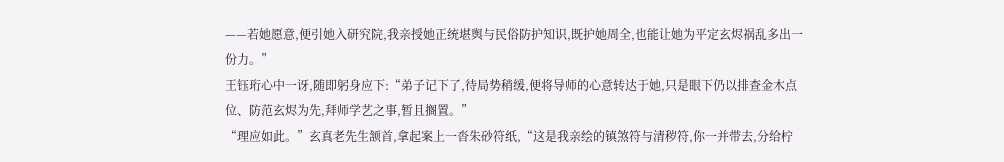——若她愿意,便引她入研究院,我亲授她正统堪舆与民俗防护知识,既护她周全,也能让她为平定玄烬祸乱多出一份力。”
王钰珩心中一讶,随即躬身应下:“弟子记下了,待局势稍缓,便将导师的心意转达于她,只是眼下仍以排查金木点位、防范玄烬为先,拜师学艺之事,暂且搁置。”
“理应如此。”玄真老先生颔首,拿起案上一沓朱砂符纸,“这是我亲绘的镇煞符与清秽符,你一并带去,分给柠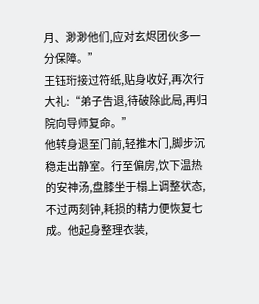月、渺渺他们,应对玄烬团伙多一分保障。”
王钰珩接过符纸,贴身收好,再次行大礼:“弟子告退,待破除此局,再归院向导师复命。”
他转身退至门前,轻推木门,脚步沉稳走出静室。行至偏房,饮下温热的安神汤,盘膝坐于榻上调整状态,不过两刻钟,耗损的精力便恢复七成。他起身整理衣装,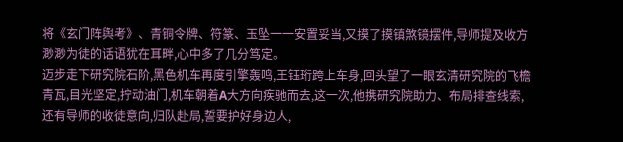将《玄门阵舆考》、青铜令牌、符篆、玉坠一一安置妥当,又摸了摸镇煞镜摆件,导师提及收方渺渺为徒的话语犹在耳畔,心中多了几分笃定。
迈步走下研究院石阶,黑色机车再度引擎轰鸣,王钰珩跨上车身,回头望了一眼玄清研究院的飞檐青瓦,目光坚定,拧动油门,机车朝着A大方向疾驰而去,这一次,他携研究院助力、布局排查线索,还有导师的收徒意向,归队赴局,誓要护好身边人,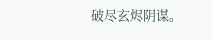破尽玄烬阴谋。